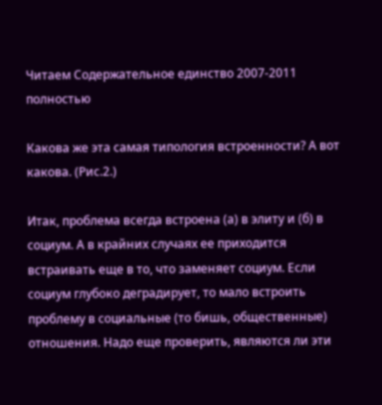Читаем Содержательное единство 2007-2011 полностью

Какова же эта самая типология встроенности? А вот какова. (Рис.2.)

Итак, проблема всегда встроена (а) в элиту и (б) в социум. А в крайних случаях ее приходится встраивать еще в то, что заменяет социум. Если социум глубоко деградирует, то мало встроить проблему в социальные (то бишь, общественные) отношения. Надо еще проверить, являются ли эти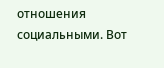отношения социальными. Вот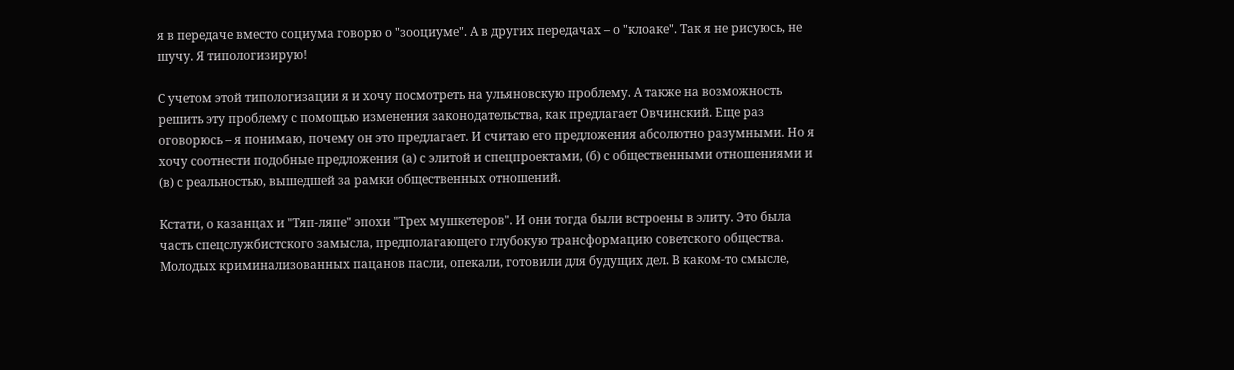я в передаче вместо социума говорю о "зооциуме". А в других передачах – о "клоаке". Так я не рисуюсь, не шучу. Я типологизирую!

С учетом этой типологизации я и хочу посмотреть на ульяновскую проблему. А также на возможность решить эту проблему с помощью изменения законодательства, как предлагает Овчинский. Еще раз оговорюсь – я понимаю, почему он это предлагает. И считаю его предложения абсолютно разумными. Но я хочу соотнести подобные предложения (а) с элитой и спецпроектами, (б) с общественными отношениями и (в) с реальностью, вышедшей за рамки общественных отношений.

Кстати, о казанцах и "Тяп-ляпе" эпохи "Трех мушкетеров". И они тогда были встроены в элиту. Это была часть спецслужбистского замысла, предполагающего глубокую трансформацию советского общества. Молодых криминализованных пацанов пасли, опекали, готовили для будущих дел. В каком-то смысле,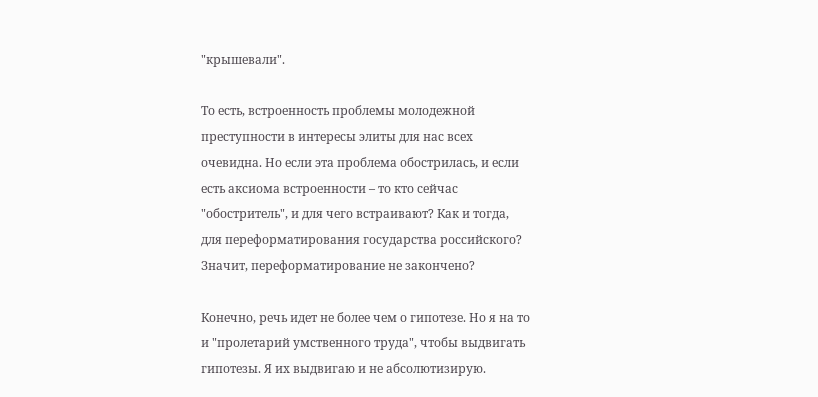"крышевали".

То есть, встроенность проблемы молодежной преступности в интересы элиты для нас всех очевидна. Но если эта проблема обострилась, и если есть аксиома встроенности – то кто сейчас "обостритель", и для чего встраивают? Как и тогда, для переформатирования государства российского? Значит, переформатирование не закончено?

Конечно, речь идет не более чем о гипотезе. Но я на то и "пролетарий умственного труда", чтобы выдвигать гипотезы. Я их выдвигаю и не абсолютизирую.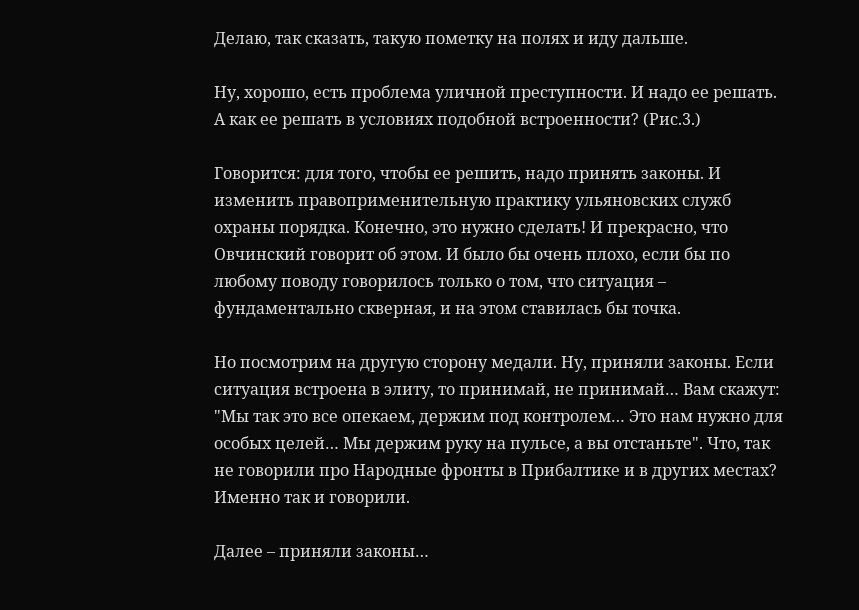Делаю, так сказать, такую пометку на полях и иду дальше.

Ну, хорошо, есть проблема уличной преступности. И надо ее решать. А как ее решать в условиях подобной встроенности? (Рис.3.)

Говорится: для того, чтобы ее решить, надо принять законы. И изменить правоприменительную практику ульяновских служб охраны порядка. Конечно, это нужно сделать! И прекрасно, что Овчинский говорит об этом. И было бы очень плохо, если бы по любому поводу говорилось только о том, что ситуация – фундаментально скверная, и на этом ставилась бы точка.

Но посмотрим на другую сторону медали. Ну, приняли законы. Если ситуация встроена в элиту, то принимай, не принимай… Вам скажут: "Мы так это все опекаем, держим под контролем… Это нам нужно для особых целей… Мы держим руку на пульсе, а вы отстаньте". Что, так не говорили про Народные фронты в Прибалтике и в других местах? Именно так и говорили.

Далее – приняли законы…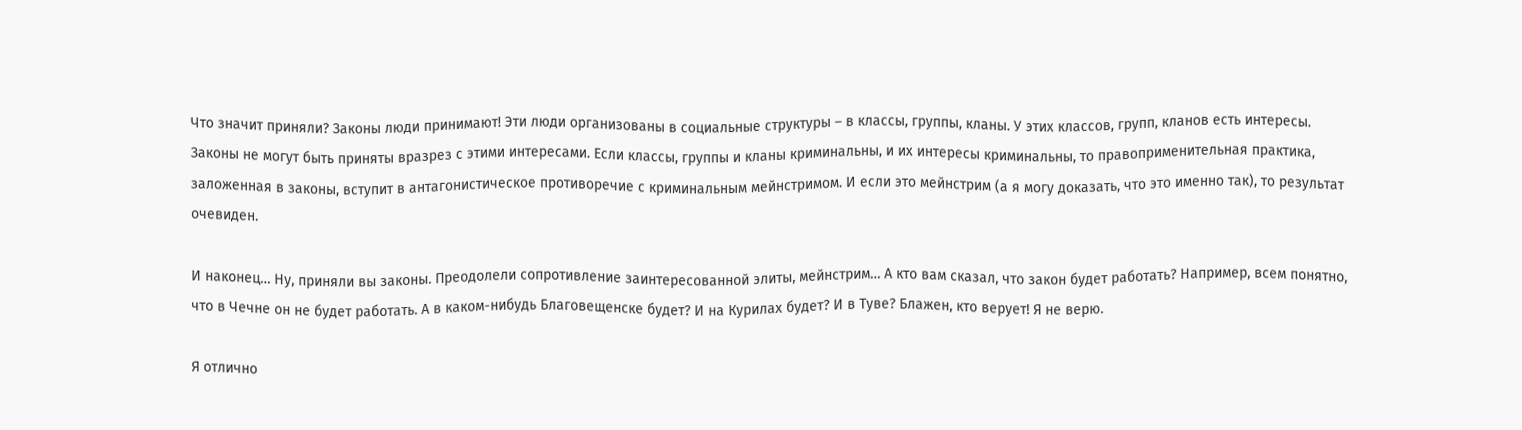Что значит приняли? Законы люди принимают! Эти люди организованы в социальные структуры – в классы, группы, кланы. У этих классов, групп, кланов есть интересы. Законы не могут быть приняты вразрез с этими интересами. Если классы, группы и кланы криминальны, и их интересы криминальны, то правоприменительная практика, заложенная в законы, вступит в антагонистическое противоречие с криминальным мейнстримом. И если это мейнстрим (а я могу доказать, что это именно так), то результат очевиден.

И наконец… Ну, приняли вы законы. Преодолели сопротивление заинтересованной элиты, мейнстрим… А кто вам сказал, что закон будет работать? Например, всем понятно, что в Чечне он не будет работать. А в каком-нибудь Благовещенске будет? И на Курилах будет? И в Туве? Блажен, кто верует! Я не верю.

Я отлично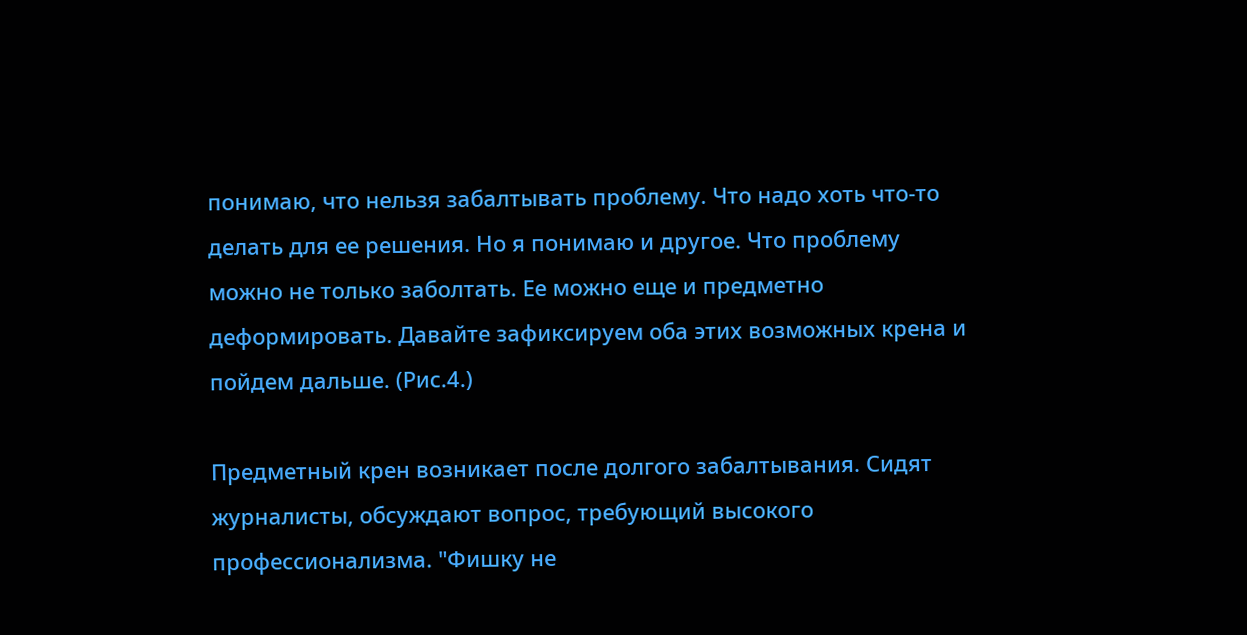понимаю, что нельзя забалтывать проблему. Что надо хоть что-то делать для ее решения. Но я понимаю и другое. Что проблему можно не только заболтать. Ее можно еще и предметно деформировать. Давайте зафиксируем оба этих возможных крена и пойдем дальше. (Рис.4.)

Предметный крен возникает после долгого забалтывания. Сидят журналисты, обсуждают вопрос, требующий высокого профессионализма. "Фишку не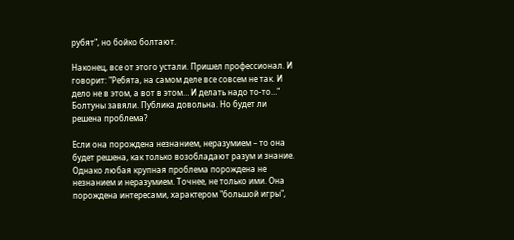рубят", но бойко болтают.

Наконец, все от этого устали. Пришел профессионал. И говорит: "Ребята, на самом деле все совсем не так. И дело не в этом, а вот в этом… И делать надо то-то…" Болтуны завяли. Публика довольна. Но будет ли решена проблема?

Если она порождена незнанием, неразумием – то она будет решена, как только возобладают разум и знание. Однако любая крупная проблема порождена не незнанием и неразумием. Точнее, не только ими. Она порождена интересами, характером "большой игры",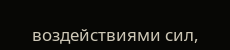воздействиями сил,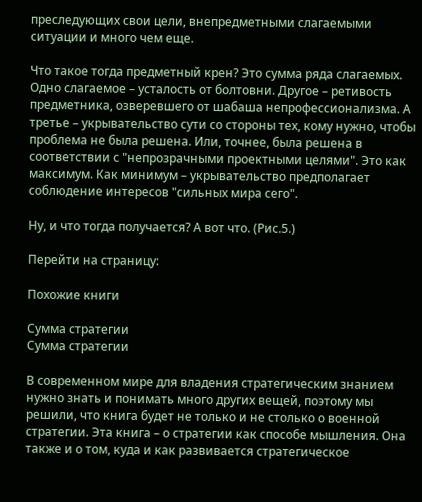преследующих свои цели, внепредметными слагаемыми ситуации и много чем еще.

Что такое тогда предметный крен? Это сумма ряда слагаемых. Одно слагаемое – усталость от болтовни. Другое – ретивость предметника, озверевшего от шабаша непрофессионализма. А третье – укрывательство сути со стороны тех, кому нужно, чтобы проблема не была решена. Или, точнее, была решена в соответствии с "непрозрачными проектными целями". Это как максимум. Как минимум – укрывательство предполагает соблюдение интересов "сильных мира сего".

Ну, и что тогда получается? А вот что. (Рис.5.)

Перейти на страницу:

Похожие книги

Сумма стратегии
Сумма стратегии

В современном мире для владения стратегическим знанием нужно знать и понимать много других вещей, поэтому мы решили, что книга будет не только и не столько о военной стратегии. Эта книга – о стратегии как способе мышления. Она также и о том, куда и как развивается стратегическое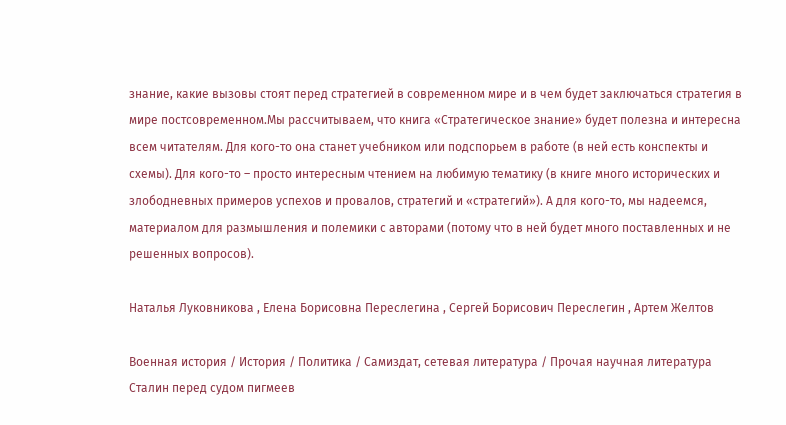знание, какие вызовы стоят перед стратегией в современном мире и в чем будет заключаться стратегия в мире постсовременном.Мы рассчитываем, что книга «Стратегическое знание» будет полезна и интересна всем читателям. Для кого-то она станет учебником или подспорьем в работе (в ней есть конспекты и схемы). Для кого-то – просто интересным чтением на любимую тематику (в книге много исторических и злободневных примеров успехов и провалов, стратегий и «стратегий»). А для кого-то, мы надеемся, материалом для размышления и полемики с авторами (потому что в ней будет много поставленных и не решенных вопросов).

Наталья Луковникова , Елена Борисовна Переслегина , Сергей Борисович Переслегин , Артем Желтов

Военная история / История / Политика / Самиздат, сетевая литература / Прочая научная литература
Сталин перед судом пигмеев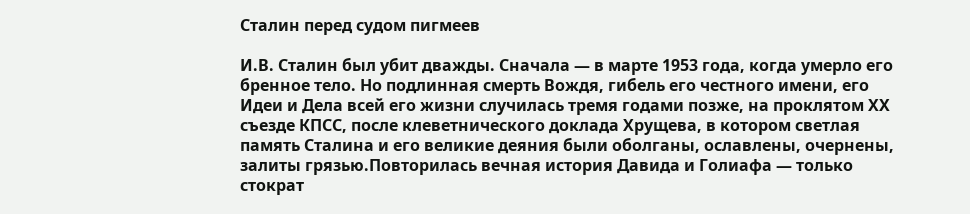Сталин перед судом пигмеев

И.В. Сталин был убит дважды. Сначала — в марте 1953 года, когда умерло его бренное тело. Но подлинная смерть Вождя, гибель его честного имени, его Идеи и Дела всей его жизни случилась тремя годами позже, на проклятом XX съезде КПСС, после клеветнического доклада Хрущева, в котором светлая память Сталина и его великие деяния были оболганы, ославлены, очернены, залиты грязью.Повторилась вечная история Давида и Голиафа — только стократ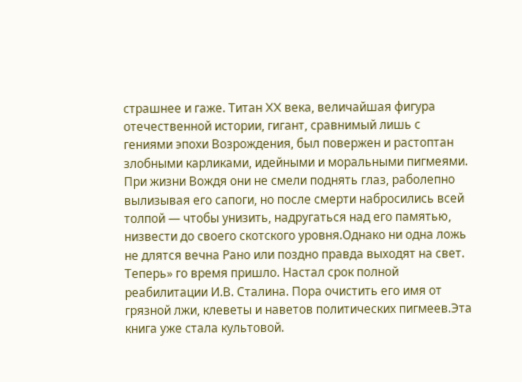страшнее и гаже. Титан XX века, величайшая фигура отечественной истории, гигант, сравнимый лишь с гениями эпохи Возрождения, был повержен и растоптан злобными карликами, идейными и моральными пигмеями. При жизни Вождя они не смели поднять глаз, раболепно вылизывая его сапоги, но после смерти набросились всей толпой — чтобы унизить, надругаться над его памятью, низвести до своего скотского уровня.Однако ни одна ложь не длятся вечна Рано или поздно правда выходят на свет. Теперь» го время пришло. Настал срок полной реабилитации И.В. Сталина. Пора очистить его имя от грязной лжи, клеветы и наветов политических пигмеев.Эта книга уже стала культовой.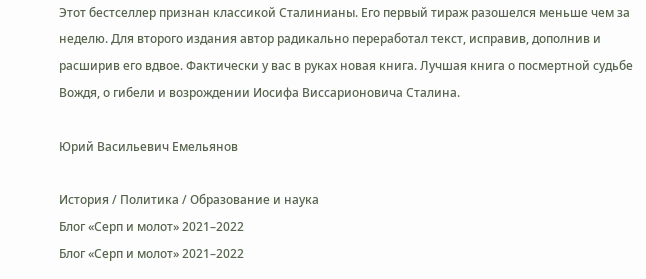Этот бестселлер признан классикой Сталинианы. Его первый тираж разошелся меньше чем за неделю. Для второго издания автор радикально переработал текст, исправив, дополнив и расширив его вдвое. Фактически у вас в руках новая книга. Лучшая книга о посмертной судьбе Вождя, о гибели и возрождении Иосифа Виссарионовича Сталина.

Юрий Васильевич Емельянов

История / Политика / Образование и наука
Блог «Серп и молот» 2021–2022
Блог «Серп и молот» 2021–2022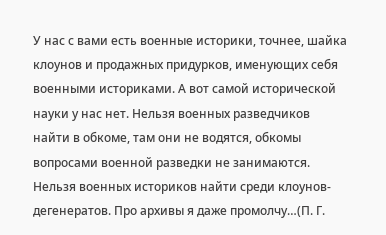У нас с вами есть военные историки, точнее, шайка клоунов и продажных придурков, именующих себя военными историками. А вот самой исторической науки у нас нет. Нельзя военных разведчиков найти в обкоме, там они не водятся, обкомы вопросами военной разведки не занимаются. Нельзя военных историков найти среди клоунов-дегенератов. Про архивы я даже промолчу…(П. Г.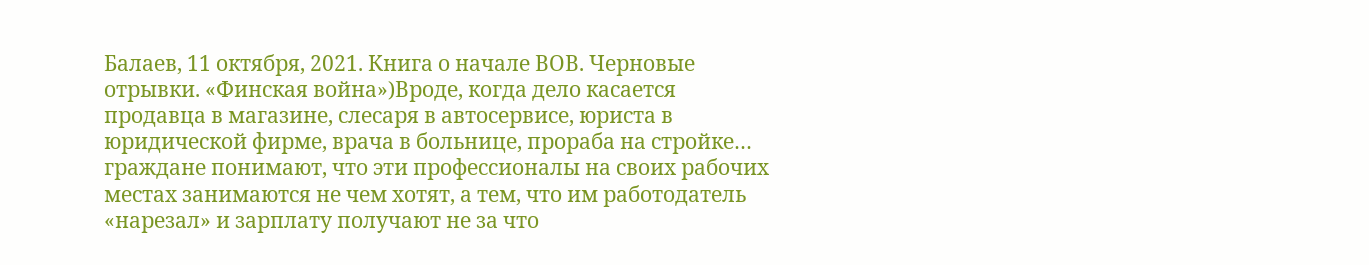Балаев, 11 октября, 2021. Книга о начале ВОВ. Черновые отрывки. «Финская война»)Вроде, когда дело касается продавца в магазине, слесаря в автосервисе, юриста в юридической фирме, врача в больнице, прораба на стройке… граждане понимают, что эти профессионалы на своих рабочих местах занимаются не чем хотят, а тем, что им работодатель «нарезал» и зарплату получают не за что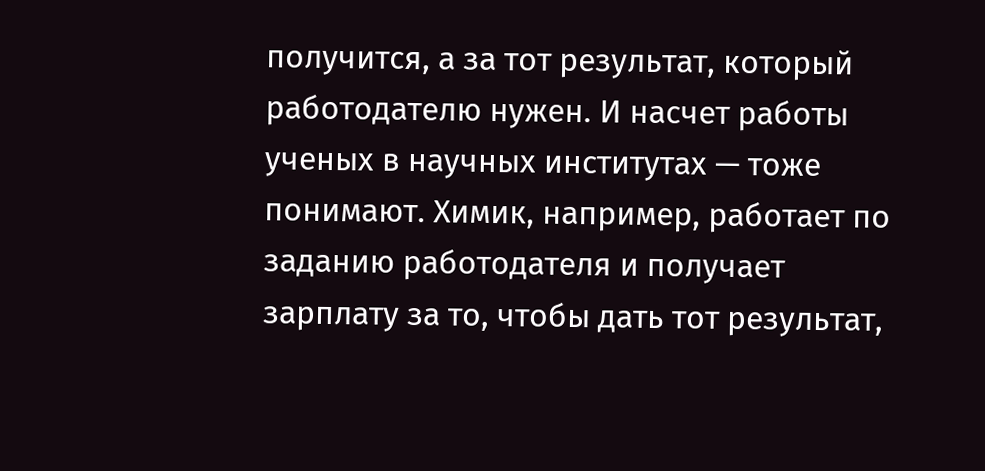получится, а за тот результат, который работодателю нужен. И насчет работы ученых в научных институтах — тоже понимают. Химик, например, работает по заданию работодателя и получает зарплату за то, чтобы дать тот результат,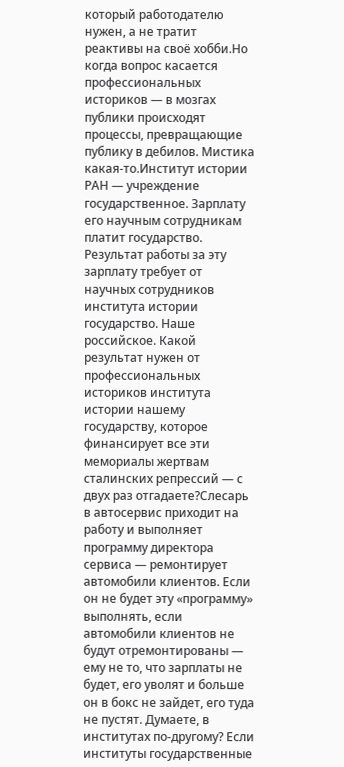который работодателю нужен, а не тратит реактивы на своё хобби.Но когда вопрос касается профессиональных историков — в мозгах публики происходят процессы, превращающие публику в дебилов. Мистика какая-то.Институт истории РАН — учреждение государственное. Зарплату его научным сотрудникам платит государство. Результат работы за эту зарплату требует от научных сотрудников института истории государство. Наше российское. Какой результат нужен от профессиональных историков института истории нашему государству, которое финансирует все эти мемориалы жертвам сталинских репрессий — с двух раз отгадаете?Слесарь в автосервис приходит на работу и выполняет программу директора сервиса — ремонтирует автомобили клиентов. Если он не будет эту «программу» выполнять, если автомобили клиентов не будут отремонтированы — ему не то, что зарплаты не будет, его уволят и больше он в бокс не зайдет, его туда не пустят. Думаете, в институтах по-другому? Если институты государственные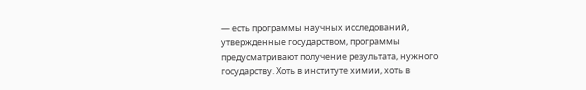— есть программы научных исследований, утвержденные государством, программы предусматривают получение результата, нужного государству. Хоть в институте химии, хоть в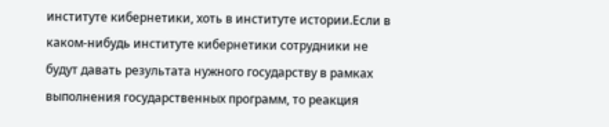институте кибернетики, хоть в институте истории.Если в каком-нибудь институте кибернетики сотрудники не будут давать результата нужного государству в рамках выполнения государственных программ, то реакция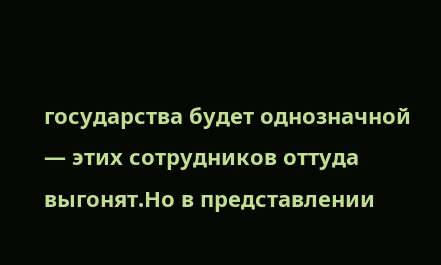государства будет однозначной — этих сотрудников оттуда выгонят.Но в представлении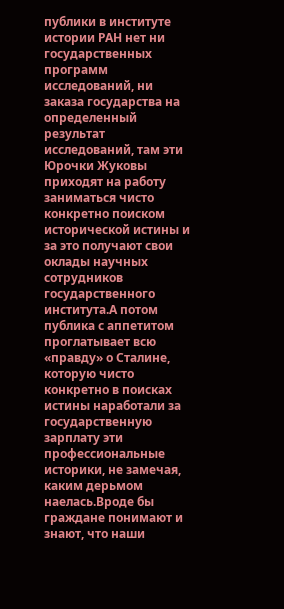публики в институте истории РАН нет ни государственных программ исследований, ни заказа государства на определенный результат исследований, там эти Юрочки Жуковы приходят на работу заниматься чисто конкретно поиском исторической истины и за это получают свои оклады научных сотрудников государственного института.А потом публика с аппетитом проглатывает всю «правду» о Сталине, которую чисто конкретно в поисках истины наработали за государственную зарплату эти профессиональные историки, не замечая, каким дерьмом наелась.Вроде бы граждане понимают и знают, что наши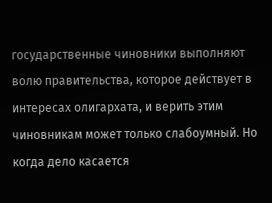государственные чиновники выполняют волю правительства, которое действует в интересах олигархата, и верить этим чиновникам может только слабоумный. Но когда дело касается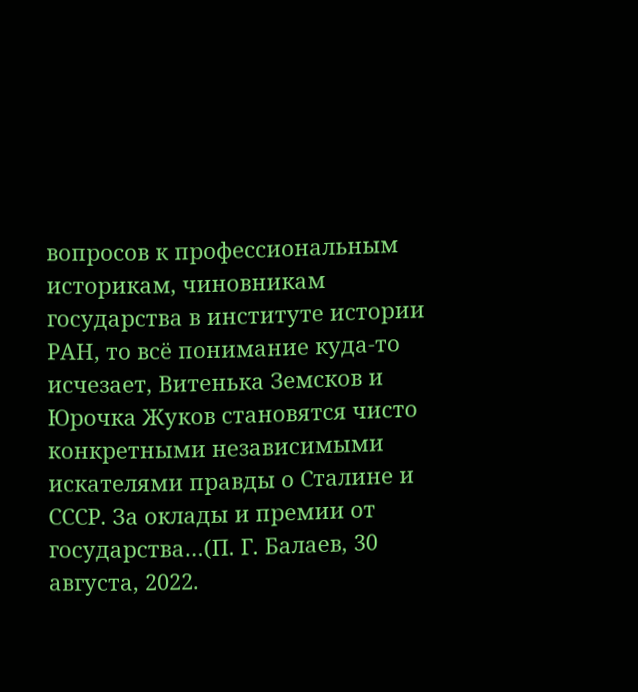вопросов к профессиональным историкам, чиновникам государства в институте истории РАН, то всё понимание куда-то исчезает, Витенька Земсков и Юрочка Жуков становятся чисто конкретными независимыми искателями правды о Сталине и СССР. За оклады и премии от государства…(П. Г. Балаев, 30 августа, 2022.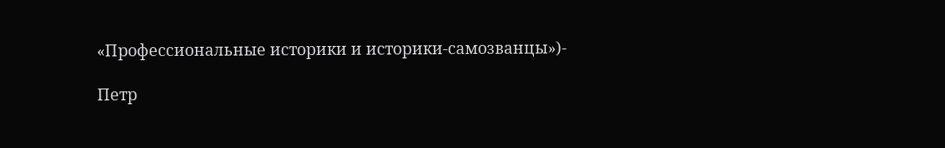«Профессиональные историки и историки-самозванцы»)-

Петр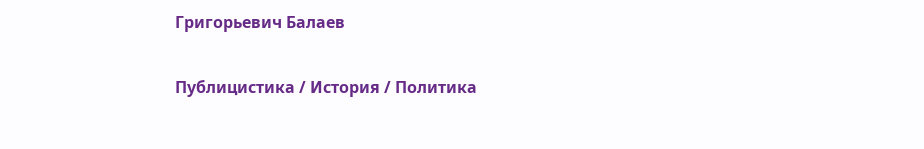Григорьевич Балаев

Публицистика / История / Политика